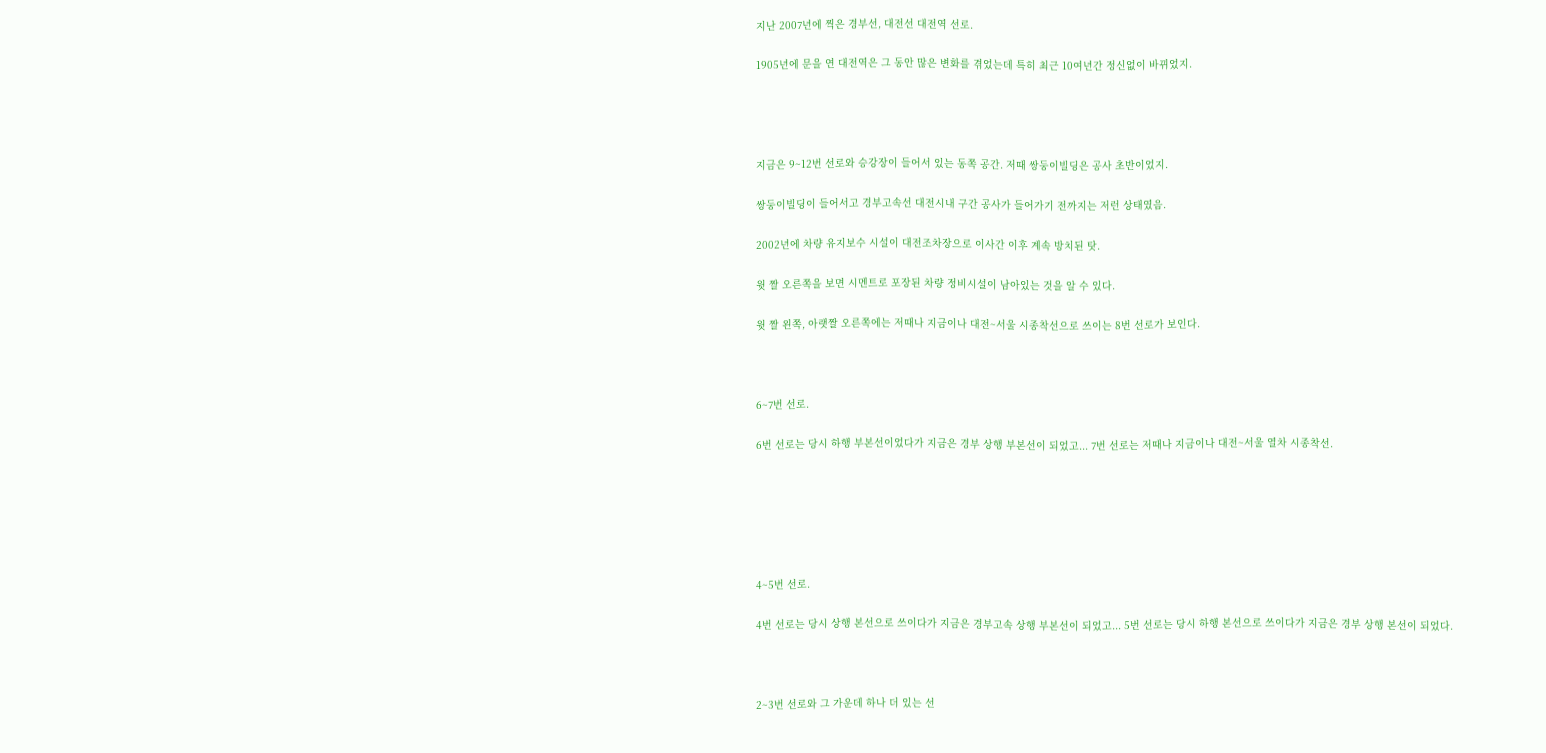지난 2007년에 찍은 경부선, 대전선 대전역 선로.

1905년에 문을 연 대전역은 그 동안 많은 변화를 겪었는데 특히 최근 10여년간 정신없이 바뀌었지.




지금은 9~12번 선로와 승강장이 들어서 있는 동쪽 공간. 저때 쌍둥이빌딩은 공사 초반이었지.

쌍둥이빌딩이 들어서고 경부고속선 대전시내 구간 공사가 들어가기 전까지는 저런 상태였음.

2002년에 차량 유지보수 시설이 대전조차장으로 이사간 이후 계속 방치된 탓.

윗 짤 오른쪽을 보면 시멘트로 포장된 차량 정비시설이 남아있는 것을 알 수 있다.

윗 짤 왼쪽, 아랫짤 오른쪽에는 저때나 지금이나 대전~서울 시종착선으로 쓰이는 8번 선로가 보인다.



6~7번 선로.

6번 선로는 당시 하행 부본선이었다가 지금은 경부 상행 부본선이 되었고... 7번 선로는 저때나 지금이나 대전~서울 열차 시종착선.






4~5번 선로.

4번 선로는 당시 상행 본선으로 쓰이다가 지금은 경부고속 상행 부본선이 되었고... 5번 선로는 당시 하행 본선으로 쓰이다가 지금은 경부 상행 본선이 되었다.



2~3번 선로와 그 가운데 하나 더 있는 선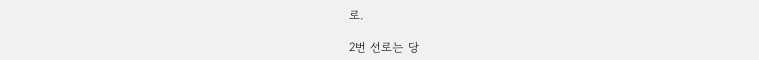로.

2번 선로는 당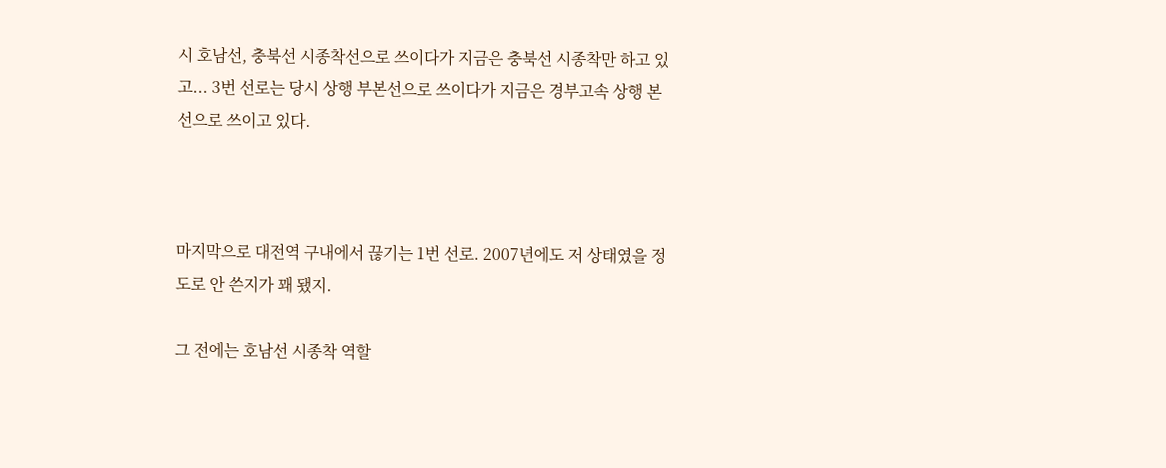시 호남선, 충북선 시종착선으로 쓰이다가 지금은 충북선 시종착만 하고 있고... 3번 선로는 당시 상행 부본선으로 쓰이다가 지금은 경부고속 상행 본선으로 쓰이고 있다.



마지막으로 대전역 구내에서 끊기는 1번 선로. 2007년에도 저 상태였을 정도로 안 쓴지가 꽤 됐지.

그 전에는 호남선 시종착 역할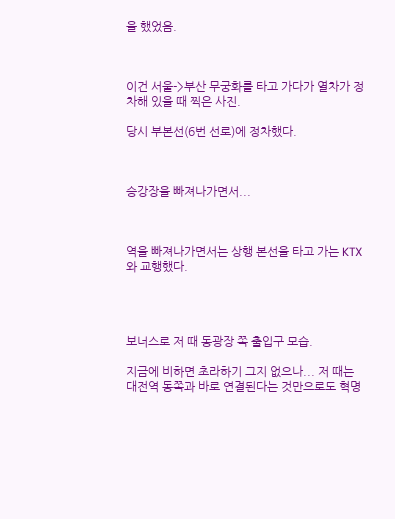을 했었음.



이건 서울->부산 무궁화를 타고 가다가 열차가 정차해 있을 때 찍은 사진.

당시 부본선(6번 선로)에 정차했다.



승강장을 빠져나가면서...



역을 빠져나가면서는 상행 본선을 타고 가는 KTX와 교행했다.




보너스로 저 때 동광장 쪽 출입구 모습.

지금에 비하면 초라하기 그지 없으나... 저 때는 대전역 동쪽과 바로 연결된다는 것만으로도 혁명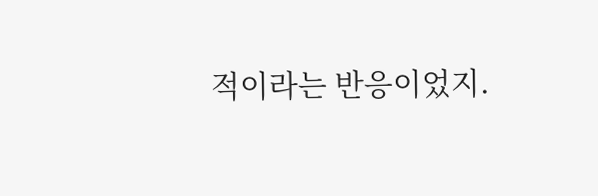적이라는 반응이었지.